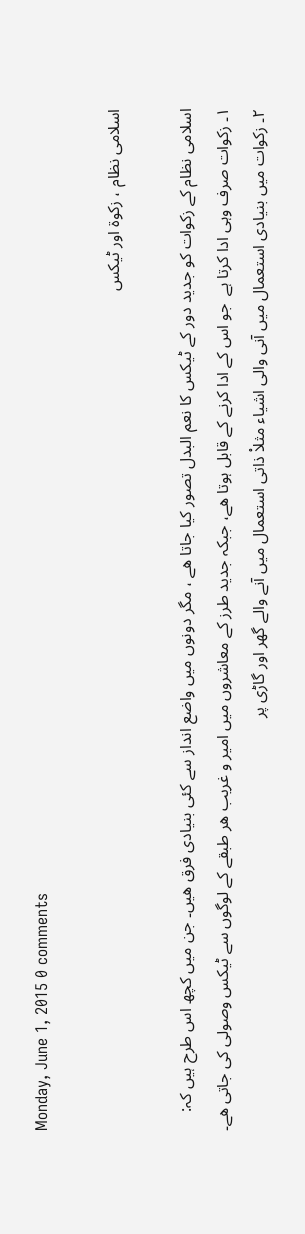Monday, June 1, 2015 0 comments

اسلامی نظام ، زکوۃ اور ٹیکس

اسلامی نظام کے زکوات کو جدید دور کے ٹیکس کا نعم البدل تصور کیا جاتا ھے ، مگر دونوں میں واضع انداز سے کئی بنیادی فرق ھیں۔ جن میں کچھ اس طرح ہیں کہ:
۱۔ زکوات صرف وہی ادا کرتا ہے  جو اس کے ادا کرنے کے قابل ہوتا ھے، جبکہ جدید طرز کے معاشروں میں امیر و غریب ھر طبقے کے لوگوں سے ٹیکس وصولی کی جاتی ھے۔
۲۔ زکوات میں بنیادی استعمال میں آنی والی اشیاء مثلاْ ذاتی استعمال میں آنے والے گھر اور گاڑی پر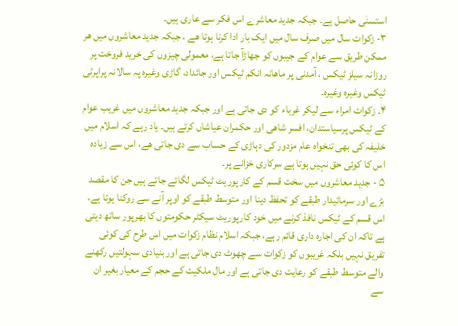استسنٰی حاصل ہے۔ جبکہ جدید معاشرے اس فکر سے عاری ہیں۔
۳- زکوات سال میں صرف سال میں ایک بار ادا کرنا ہوتا ھے ، جبکہ جدید معاشروں میں ھر ممکن طریق سے عوام کے جیبوں کو جھاڑآ جاتا ہے، معمولی چیزوں کی خرید فروخت پر روزانہ سیلز ٹیکس ، آمدنی پر ماھانہ انکم ٹیکس اور جائداد، گاڑی وغیرہ پہ سالانہ پراپرٹی ٹیکس وغیرہ وغیرہ۔
۴۔ زکوات امراء سے لیکر غرباء کو دی جاتی ہے اور جبکہ جدید معاشروں میں غریب عوام کے ٹیکس پرسیاستدان، افسر شاھی اور حکمران عیاشاں کرتے ہیں۔ یاد رہے کہ اسلام میں خلیفہ کی بھی تنخواہ عام مزدور کی دہاڑی کے حساب سے دی جاتی ھے، اس سے زیادہ اس کا کوئی حق نہیں ہوتا ہے سرکاری خزانے پر۔
۵ - جدید معاشروں میں سخت قسم کے کارپوریٹ ٹیکس لگائے جاتے ہیں جن کا مقصد بڑے اور سرمائیدار طبقے کو تحفظ دینا اور متوسط طبقے کو اوپر آنے سے روکنا ہوتا ہے،  اس قسم کے ٹیکس نافذ کرنے میں خود کارپوریٹ سیکٹر حکومتوں کا بھرپور ساتھ دیتی ہے تاکہ ان کی اجارہ داری قائم رہے، جبکہ اسلام نظام زکوات میں اس طرح کی کوئی تفریق نہیں بلکہ غریبوں کو زکوات سے چھوٹ دی جاتی ہے اور بنیادی سہولتیں رکھنے والے متوسط طبقے کو رعایت دی جاتی ہے اور مال ملکیت کے حجم کے معیار بغیر ان سے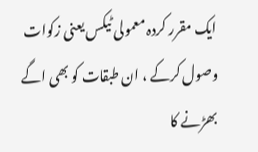ایک مقرر کردہ معمولی ٹیکس یعنی زکوات وصول کرکے ، ان طبقات کو بھی اگے بھڑنے کا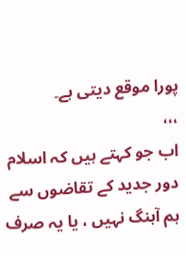پورا موقع دیتی ہے۔
،،،
اب جو کہتے ہیں کہ اسلام دور جدید کے تقاضوں سے ہم آہنگ نہیں ، یا یہ صرف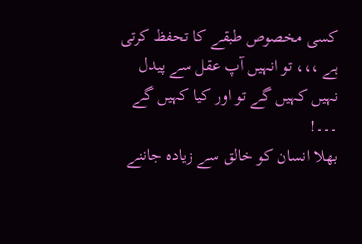کسی مخصوص طبقے کا تحفظ کرتی ہے ،،، تو انہیں آپ عقل سے پیدل نہیں کہیں گے تو اور کیا کہیں گے ۔۔۔!
بھلا انسان کو خالق سے زیادہ جاننے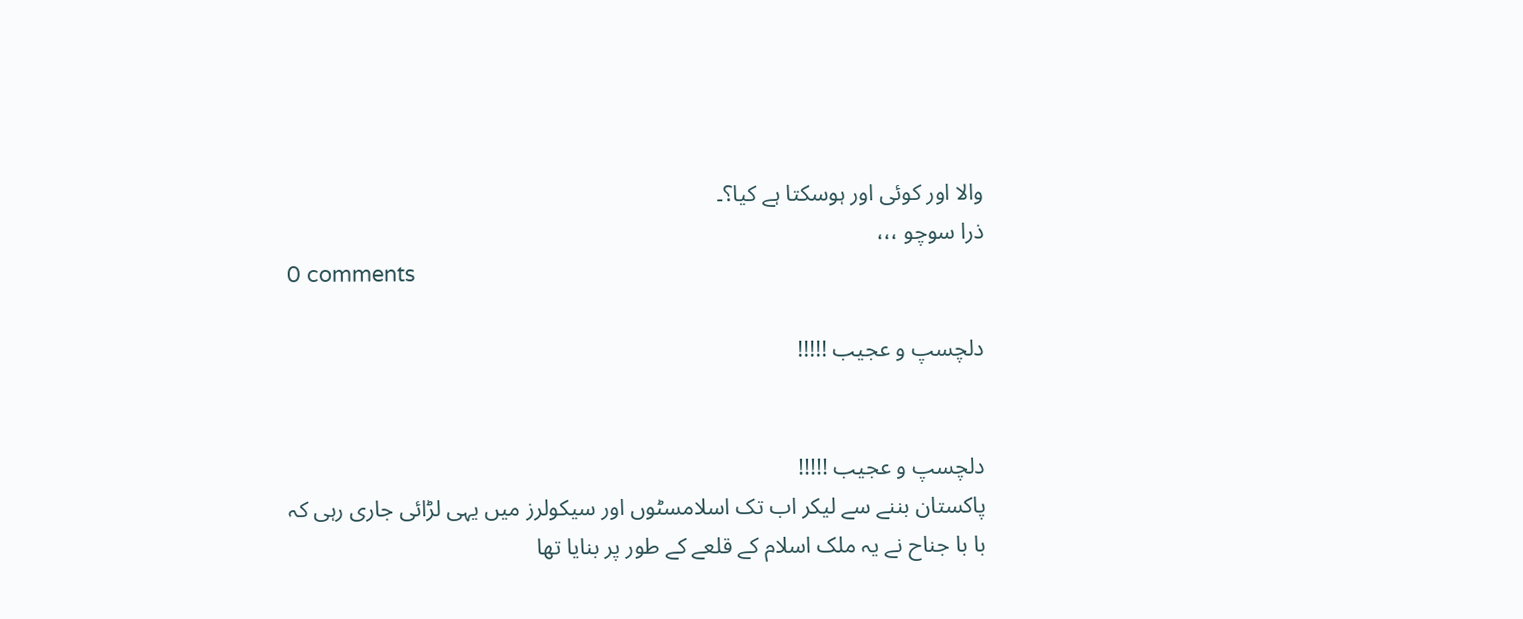والا اور کوئی اور ہوسکتا ہے کیا؟۔
ذرا سوچو ،،،
0 comments

دلچسپ و عجیب !!!!!


دلچسپ و عجیب !!!!!
پاکستان بننے سے لیکر اب تک اسلامسٹوں اور سیکولرز میں یہی لڑائی جاری رہی کہ
با با جناح نے یہ ملک اسلام کے قلعے کے طور پر بنایا تھا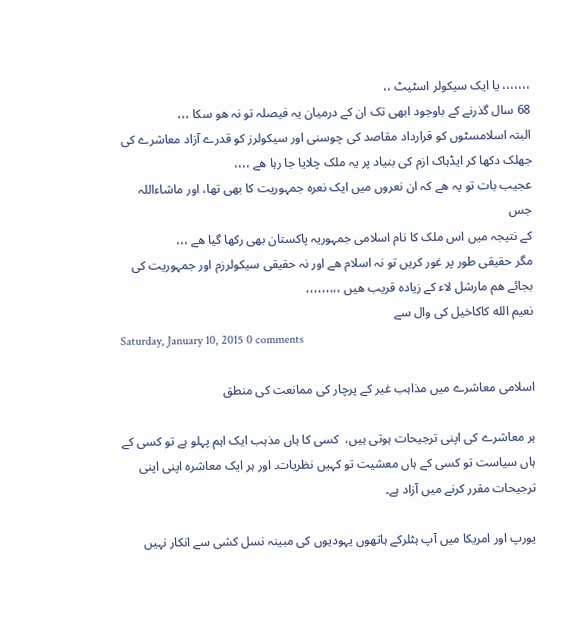،،،،،،، یا ایک سیکولر اسٹیٹ ،،
68 سال گذرنے کے باوجود ابھی تک ان کے درمیان یہ فیصلہ تو نہ ھو سکا ،،،
البتہ اسلامسٹوں کو قرارداد مقاصد کی چوسنی اور سیکولرز کو قدرے آزاد معاشرے کی
جھلک دکھا کر ایڈہاک ازم کی بنیاد پر یہ ملک چلایا جا رہا ھے ،،،،
عجیب بات تو یہ ھے کہ ان نعروں میں ایک نعرہ جمہوریت کا بھی تھا، اور ماشاءاللہ جس
کے نتیجہ میں اس ملک کا نام اسلامی جمہوریہ پاکستان بھی رکھا گیا ھے ،،،
مگر حقیقی طور پر غور کریں تو نہ اسلام ھے اور نہ حقیقی سیکولرزم اور جمہوریت کی
بجائے ھم مارشل لاء کے زیادہ قریب ھیں ،،،،،،،،،
نعیم الله کاکاخیل کی وال سے
Saturday, January 10, 2015 0 comments

اسلامی معاشرے میں مذاہب غیر کے پرچار کی ممانعت کی منطق

ہر معاشرے کی اپنی ترجیحات ہوتی ہیں،  کسی کا ہاں مذہب ایک اہم پہلو ہے تو کسی کے ہاں سیاست تو کسی کے ہاں معشیت تو کہیں نظریات۔ اور ہر ایک معاشرہ اپنی اپنی ترجیحات مقرر کرنے میں آزاد ہے۔

یورپ اور امریکا میں آپ ہٹلرکے ہاتھوں یہودیوں کی مبینہ نسل کشی سے انکار نہیں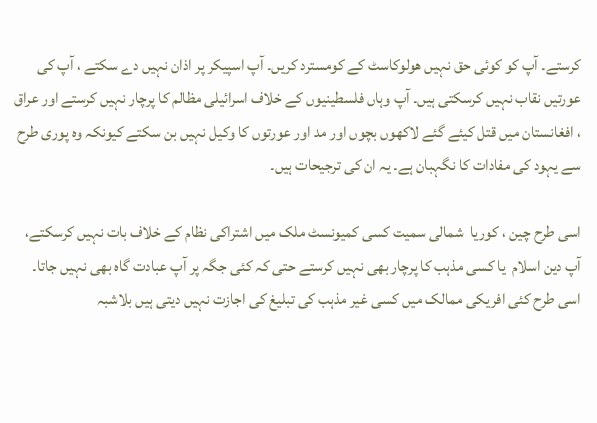کرستے۔ آپ کو کوئی حق نہیں ھولوکاسٹ کے کومسترد کریں۔ آپ اسپیکر پر اذان نہیں دے سکتے ، آپ کی عورتیں نقاب نہیں کرسکتی ہیں۔ آپ وہاں فلسطینیوں کے خلاف اسرائیلی مظالم کا پرچار نہیں کرستے اور عراق ، افغانستان میں قتل کیئے گئے لاکھوں بچوں اور مد اور عورتوں کا وکیل نہیں بن سکتے کیونکہ وہ پوری طرح سے یہود کی مفادات کا نگہبان ہے۔ یہ ان کی ترجیحات ہیں۔

اسی طرح چین ، کوریا  شمالی سمیت کسی کمیونسٹ ملک میں اشتراکی نظام کے خلاف بات نہیں کرسکتے، آپ دین اسلام  یا کسی مذہب کا پرچار بھی نہیں کرستے حتی کہ کئی جگہ پر آپ عبادت گاہ بھی نہیں جاتا۔  اسی طرح کئی افریکی ممالک میں کسی غیر مذہب کی تبلیغ کی اجازت نہیں دیتی ہیں بلاشبہ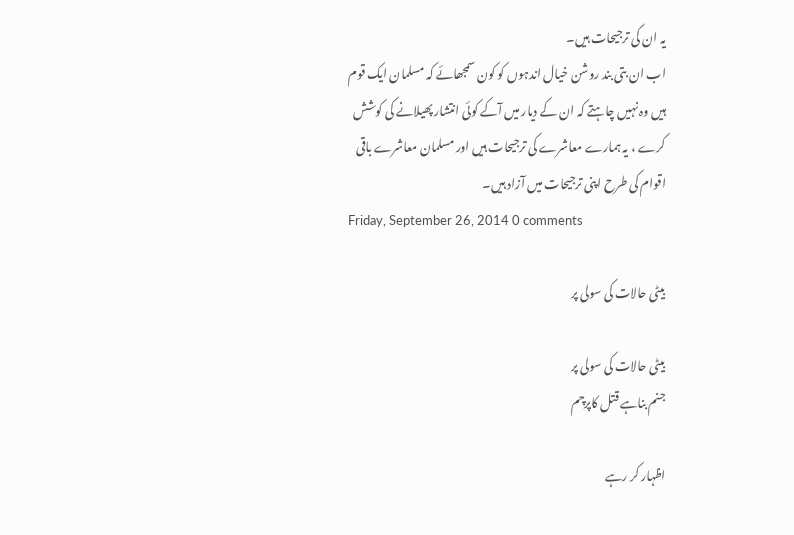یہ ان کی ترجیحات ہیں۔
اب ان بتی بند روشن خیال اندہوں کو کون سمجھائے کہ مسلمان ایک قوم ہیں وہ نہیں چاہتے کہ ان کے دیار میں آکے کوئی انتشار پھیلانے کی کوشش کرے ، یہ ہمارے معاشرے کی ترجیحات ہیں اور مسلمان معاشرے باقی اقوام کی طرح اپنی ترجیحات میں آزاد ہیں۔
Friday, September 26, 2014 0 comments

بیٹی حالات کی سولی پر

بیٹی حالات کی سولی پر
جنم بناہے قتل کاپرچم

اظہار کر رہے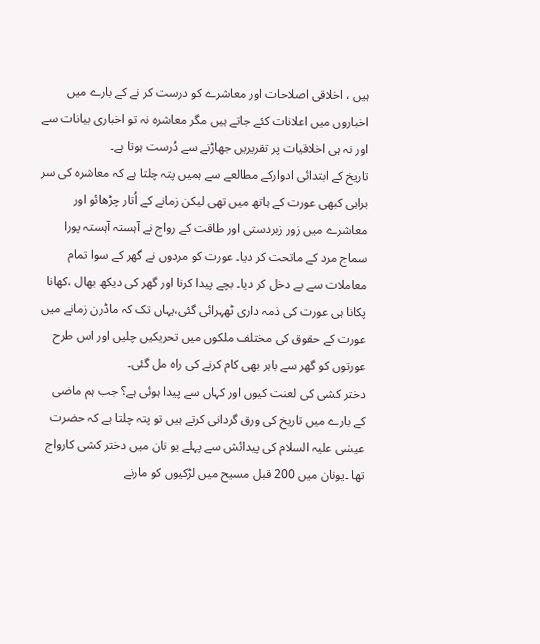ہیں ، اخلاقی اصلاحات اور معاشرے کو درست کر نے کے بارے میں اخباروں میں اعلانات کئے جاتے ہیں مگر معاشرہ نہ تو اخباری بیانات سے اور نہ ہی اخلاقیات پر تقریریں جھاڑنے سے دُرست ہوتا ہے۔
تاریخ کے ابتدائی ادوارکے مطالعے سے ہمیں پتہ چلتا ہے کہ معاشرہ کی سر براہی کبھی عورت کے ہاتھ میں تھی لیکن زمانے کے اُتار چڑھائو اور معاشرے میں زور زبردستی اور طاقت کے رواج نے آہستہ آہستہ پورا سماج مرد کے ماتحت کر دیا۔ عورت کو مردوں نے گھر کے سوا تمام معاملات سے بے دخل کر دیا۔ بچے پیدا کرنا اور گھر کی دیکھ بھال ،کھانا پکانا ہی عورت کی ذمہ داری ٹھہرائی گئی،یہاں تک کہ ماڈرن زمانے میں عورت کے حقوق کی مختلف ملکوں میں تحریکیں چلیں اور اس طرح عورتوں کو گھر سے باہر بھی کام کرنے کی راہ مل گئی۔
دختر کشی کی لعنت کیوں اور کہاں سے پیدا ہوئی ہے؟ جب ہم ماضی کے بارے میں تاریخ کی ورق گردانی کرتے ہیں تو پتہ چلتا ہے کہ حضرت عیسٰی علیہ السلام کی پیدائش سے پہلے یو نان میں دختر کشی کارواج تھا ۔یونان میں 200 قبل مسیح میں لڑکیوں کو مارنے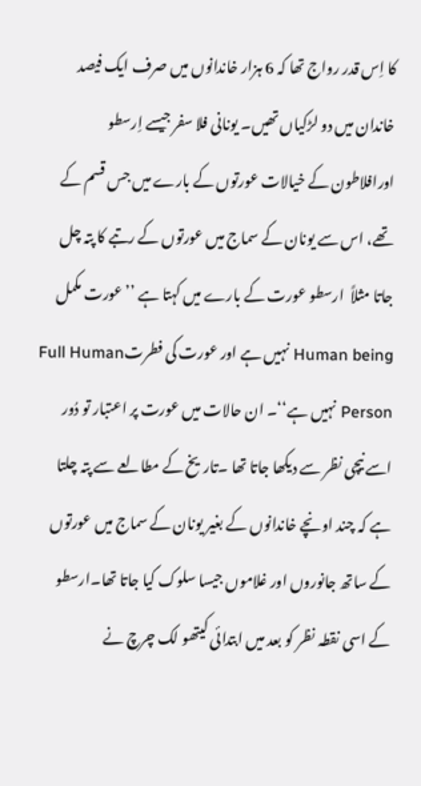کا اِس قدر رواج تھا کہ 6 ہزار خاندانوں میں صرف ایک فیصد خاندان میں دو لڑکیاں تھیں۔ یونانی فلا سفر جیسے اِرسطو اورافلاطون کے خیالات عورتوں کے بارے میں جس قسم کے تھے، اس سے یونان کے سماج میں عورتوں کے رتبے کا پتہ چل جاتا مثلاً  ارسطو عورت کے بارے میں کہتا ہے ’’ عورت مکمل Human being نہیں ہے اور عورت کی فطرتFull Human Person نہیں ہے‘‘۔ ان حالات میں عورت پر اعتبار تو دُور اسے نیچی نظر سے دیکھا جاتا تھا ۔تاریخ کے مطالعے سے پتہ چلتا ہے کہ چند اونچے خاندانوں کے بغیر یونان کے سماج میں عورتوں کے ساتھ جانوروں اور غلاموں جیسا سلوک کیا جاتا تھا۔ارسطو کے اسی نقطہ نظر کو بعد میں ابتدائی کیتھو لک چرچ نے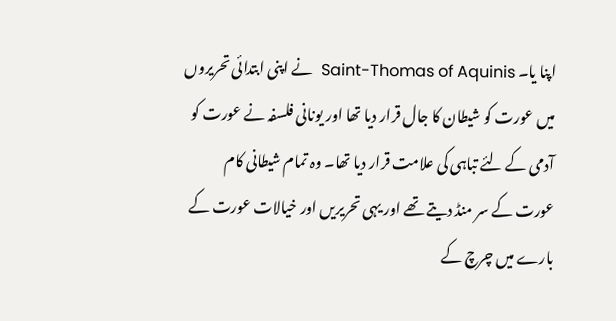اپنا یا۔ Saint-Thomas of Aquinis  نے اپنی ابتدائی تحریروں میں عورت کو شیطان کا جال قرار دیا تھا اور یونانی فلسفہ نے عورت کو آدمی کے لئے تباہی کی علامت قرار دیا تھا۔ وہ تمام شیطانی کام عورت کے سر منڈ دیتے تھے اور یہی تحریریں اور خیالات عورت کے بارے میں چرچ کے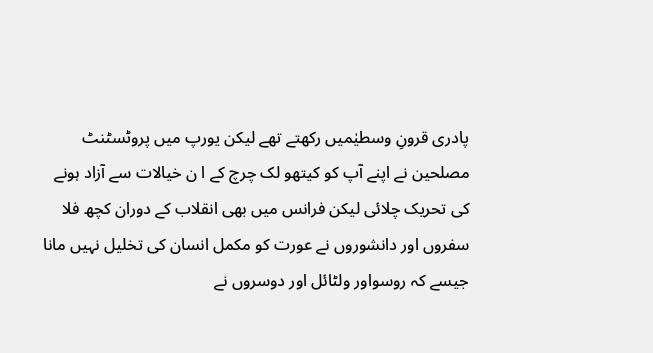پادری قرونِ وسطیٰمیں رکھتے تھے لیکن یورپ میں پروٹسٹنٹ مصلحین نے اپنے آپ کو کیتھو لک چرچ کے ا ن خیالات سے آزاد ہونے کی تحریک چلائی لیکن فرانس میں بھی انقلاب کے دوران کچھ فلا سفروں اور دانشوروں نے عورت کو مکمل انسان کی تخلیل نہیں مانا جیسے کہ روسواور ولٹائل اور دوسروں نے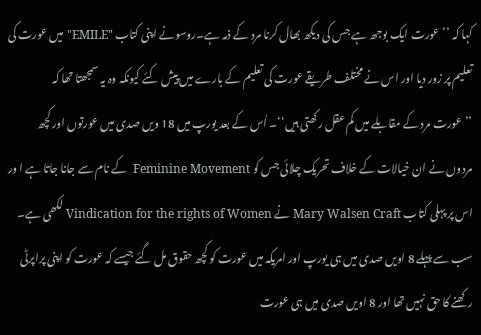کہا کہ ’’عورت ایک بوجھ ہے جس کی دیکھ بھال کرنا مرد کے ذمہ ہے۔روسونے اپنی کتاب "EMILE" میں عورت کی تعلیم پر زور دیا اور اس نے مختلف طریقے عورت کی تعلیم کے بارے میں پیش کئے کیونکہ وہ یہ سمجھتا تھا کہ ’’عورت مرد کے مقابلے میں کم عقل رکھتی ہیں‘‘۔ اُس کے بعد یورپ میں 18 ویں صدی میں عورتوں اور کچھ مردوں نے ان خیالات کے خلاف تحریک چلائی جس کو Feminine Movement  کے نام سے جانا جاتا ہے ا ور اس پر پہلی کتاب Mary Walsen Craft نے Vindication for the rights of Women لکھی ہے۔ سب سے پہلے 8 اویں صدی میں ہی یورپ اور امریکہ میں عورت کو کچھ حقوق مل گئے جیسے کہ عورت کو اپنی پراپرٹی رکھنے کا حق نہیں تھا اور 8 اویں صدی میں ہی عورت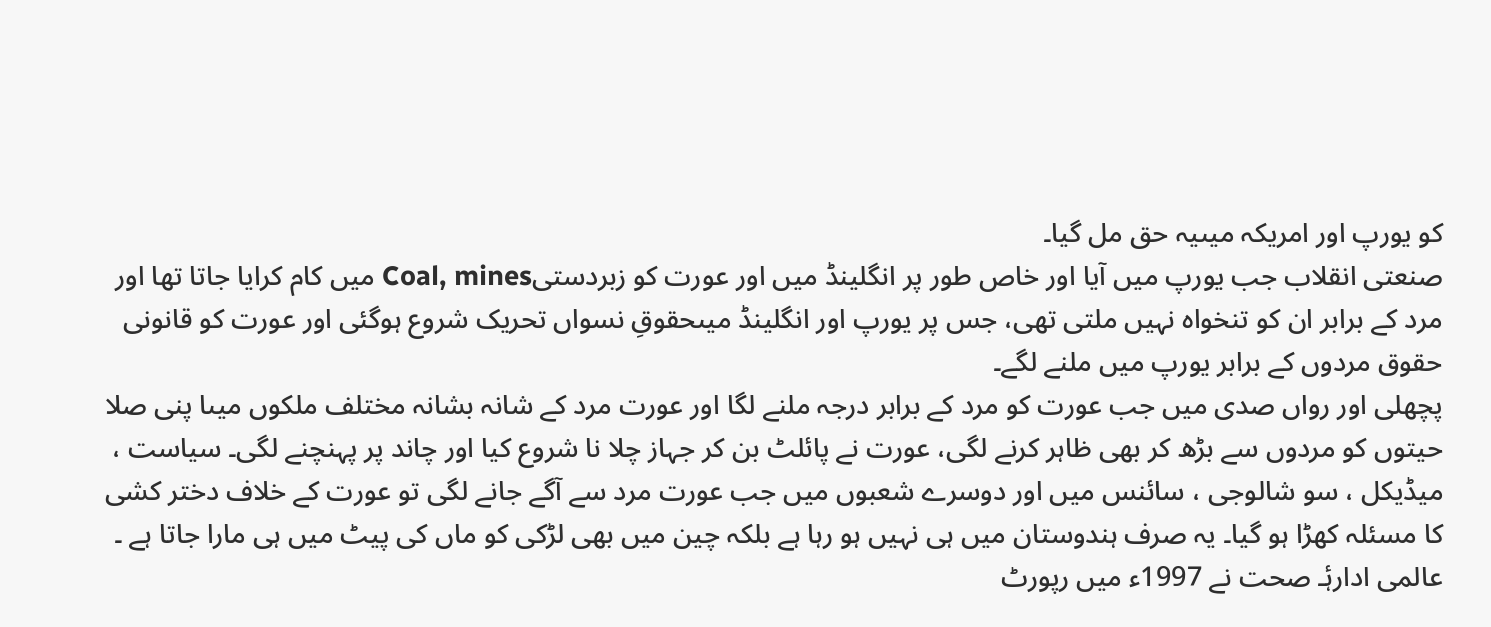کو یورپ اور امریکہ میںیہ حق مل گیا۔
صنعتی انقلاب جب یورپ میں آیا اور خاص طور پر انگلینڈ میں اور عورت کو زبردستیCoal, mines میں کام کرایا جاتا تھا اور مرد کے برابر ان کو تنخواہ نہیں ملتی تھی، جس پر یورپ اور انگلینڈ میںحقوقِ نسواں تحریک شروع ہوگئی اور عورت کو قانونی حقوق مردوں کے برابر یورپ میں ملنے لگے۔
پچھلی اور رواں صدی میں جب عورت کو مرد کے برابر درجہ ملنے لگا اور عورت مرد کے شانہ بشانہ مختلف ملکوں میںا پنی صلا حیتوں کو مردوں سے بڑھ کر بھی ظاہر کرنے لگی، عورت نے پائلٹ بن کر جہاز چلا نا شروع کیا اور چاند پر پہنچنے لگی۔ سیاست ، میڈیکل ، سو شالوجی ، سائنس میں اور دوسرے شعبوں میں جب عورت مرد سے آگے جانے لگی تو عورت کے خلاف دختر کشی کا مسئلہ کھڑا ہو گیا۔ یہ صرف ہندوستان میں ہی نہیں ہو رہا ہے بلکہ چین میں بھی لڑکی کو ماں کی پیٹ میں ہی مارا جاتا ہے ۔
عالمی ادارۂـ صحت نے 1997ء میں رپورٹ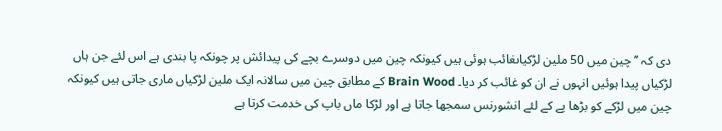دی کہ ’’ چین میں 50 ملین لڑکیاںغائب ہوئی ہیں کیونکہ چین میں دوسرے بچے کی پیدائش پر چونکہ پا بندی ہے اس لئے جن ہاں لڑکیاں پیدا ہوئیں انہوں نے ان کو غائب کر دیا۔ Brain Wood کے مطابق چین میں سالانہ ایک ملین لڑکیاں ماری جاتی ہیں کیونکہ چین میں لڑکے کو بڑھا پے کے لئے انشورنس سمجھا جاتا ہے اور لڑکا ماں باپ کی خدمت کرتا ہے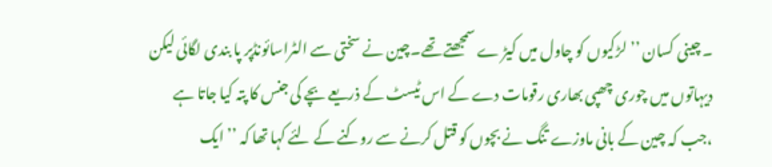۔ چینی کسان ’’لڑکیوں کو چاول میں کیڑ ے سمجھتے تھے۔چین نے سختی سے الٹراسائونڈپر پا بندی لگائی لیکن دیہاتوں میں چوری چھپی بھاری رقومات دے کے اس ٹیسٹ کے ذریعے بچے کی جنس کا پتہ کیا جاتا ہے ،جب کہ چین کے بانی ماوزے تنگ نے بچوں کو قتل کرنے سے روکنے کے لئے کہا تھا کہ ’’ ایک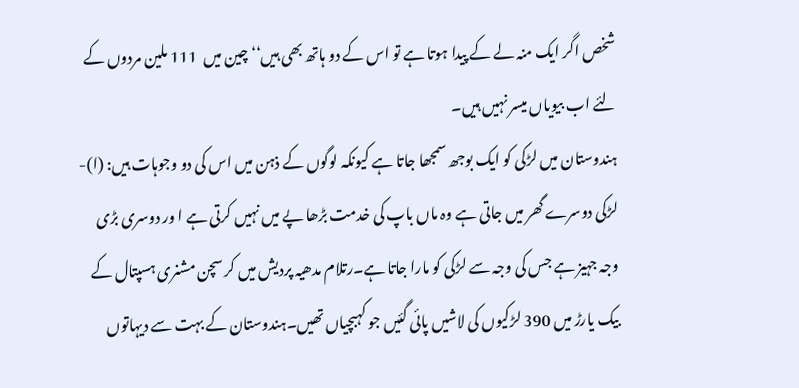شخص اگر ایک منہ لے کے پیدا ہوتا ہے تو اس کے دو ہاتھ بھی ہیں‘‘ چین میں  111 ملین مردوں کے لئے اب بیویاں میسر نہیں ہیں۔
ہندوستان میں لڑکی کو ایک بوجھ سمجھا جاتا ہے کیونکہ لوگوں کے ذہن میں اس کی دو وجوہات ہیں: (ا)- لڑکی دوسرے گھر میں جاتی ہے وہ ماں باپ کی خدمت بڑھا پے میں نہیں کرتی ہے ا ور دوسری بڑی وجہ جہیز ہے جس کی وجہ سے لڑکی کو مارا جاتا ہے۔رتلام مدھیہ پردیش میں کر سچن مشنری ہسپتال کے بیک یارڑ میں 390 لڑکیوں کی لاشیں پائی گئیں جو کہبچیاں تھیں۔ہندوستان کے بہت سے دیہاتوں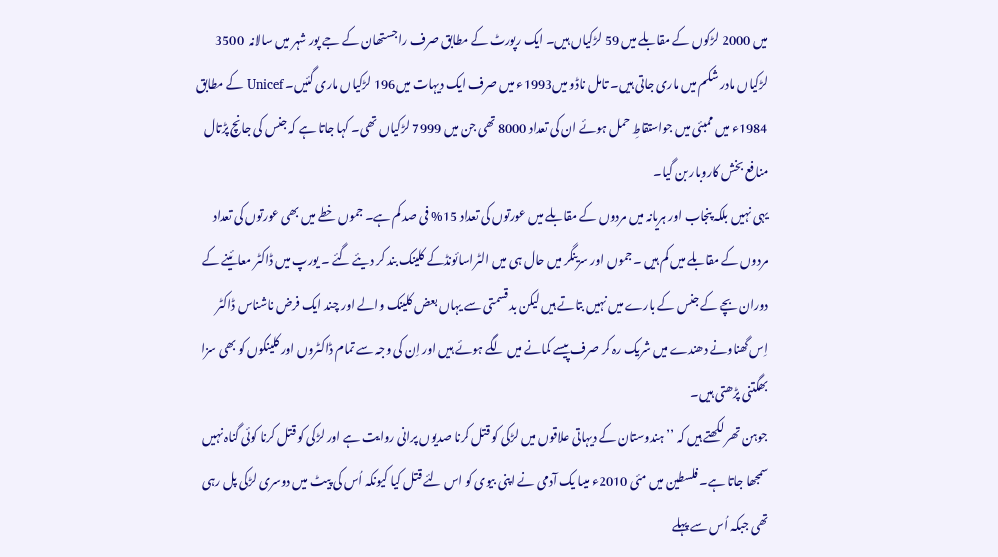میں 2000 لڑکوں کے مقابلے میں 59 لڑکیاں ہیں۔ ایک رپورٹ کے مطابق صرف راجستھان کے جے پور شہر میں سالانہ  3500 لڑکیاں مادر شکم میں ماری جاتی ہیں۔ تامل ناڈو میں1993ء میں صرف ایک دیہات میں196 لڑکیاں ماری گئیں۔ Unicef کے مطابق 1984ء میں ممبئی میں جواستقاطِ حمل ہوئے ان کی تعداد 8000 تھی جن میں 7999 لڑکیاں تھی۔ کہا جاتا ہے کہ جنس کی جانچ پڑتال منافع بخش کاروبار بن گیا۔
یہی نہیں بلکہ پنجاب اور ہریانہ میں مردوں کے مقابلے میں عورتوں کی تعداد 15% فی صد کم ہے۔ جموں خطے میں بھی عورتوں کی تعداد مردوں کے مقابلے میں کم ہیں ۔جموں اور سرینگر میں حال ہی میں الٹراسائونڈکے کلینک بند کر دیئے گئے ۔ یورپ میں ڈاکٹر معائینے کے دوران بچے کے جنس کے بارے میں نہیں بتاتے ہیں لیکن بد قسمتی سے یہاں بعض کلینک والے اور چند ایک فرض ناشناس ڈاکٹر اِس گھناونے دھندے میں شریک رہ کر صرف پیسے کمانے میں لگے ہوئے ہیں اور اِن کی وجہ سے تمام ڈاکٹروں اور کلینکوں کو بھی سزا بھگتنی پڑھتی ہیں۔
جوہن تھر لکھتے ہیں کہ ’’ ہندوستان کے دیہاتی علاقوں میں لڑکی کو قتل کرنا صدیوں پرانی روایت ہے اور لڑکی کو قتل کرنا کوئی گناہ نہیں سمجھا جاتا ہے۔ فلسطین میں مئی 2010ء میںا یک آدمی نے اپنی بیوی کو اس لئے قتل کیا کیونکہ اُس کی پیٹ میں دوسری لڑکی پل رہی تھی جبکہ اُس سے پہلے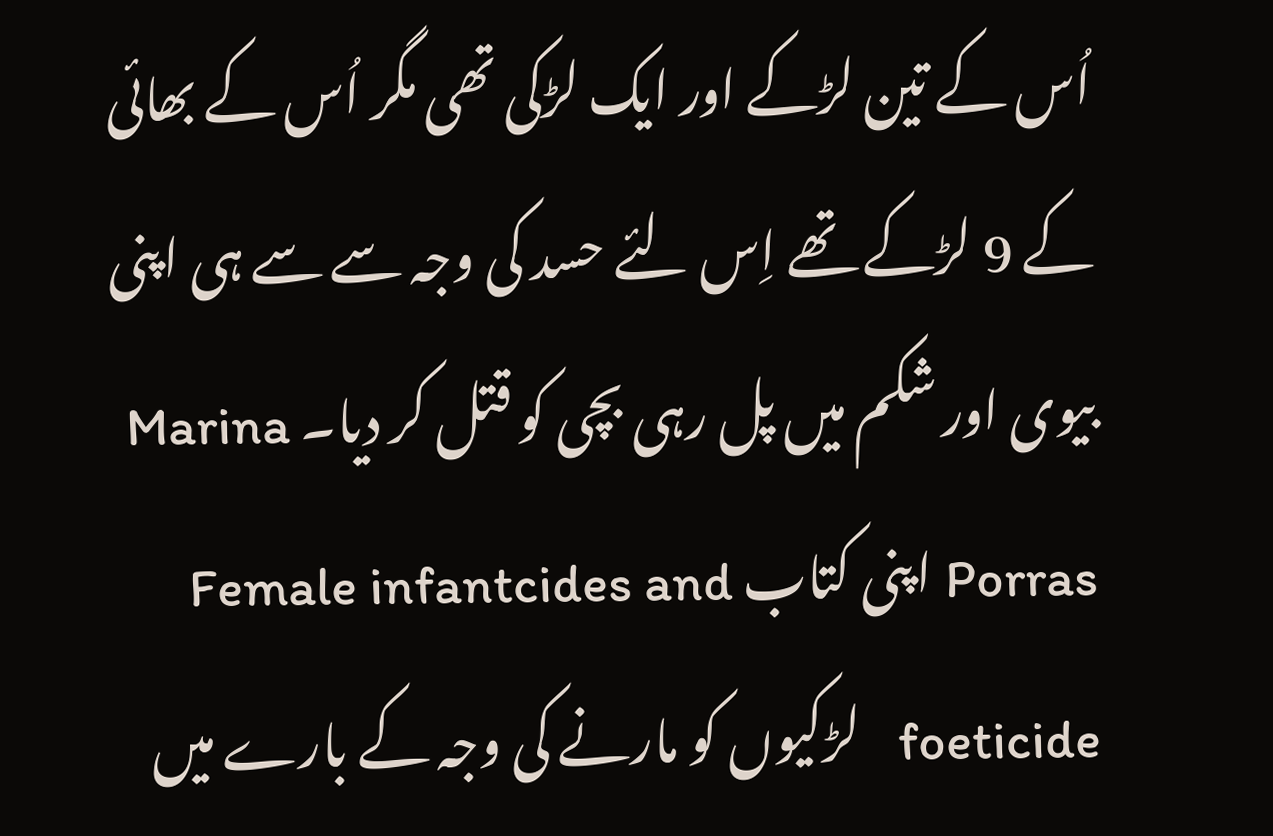اُس کے تین لڑکے اور ایک لڑکی تھی مگر اُس کے بھائی کے 9 لڑکے تھے اِس لئے حسد کی وجہ سے سے ہی اپنی بیوی اور شکم میں پل رہی بچی کو قتل کر دیا۔ Marina Porras اپنی کتاب Female infantcides and foeticide   لڑکیوں کو مارنے کی وجہ کے بارے میں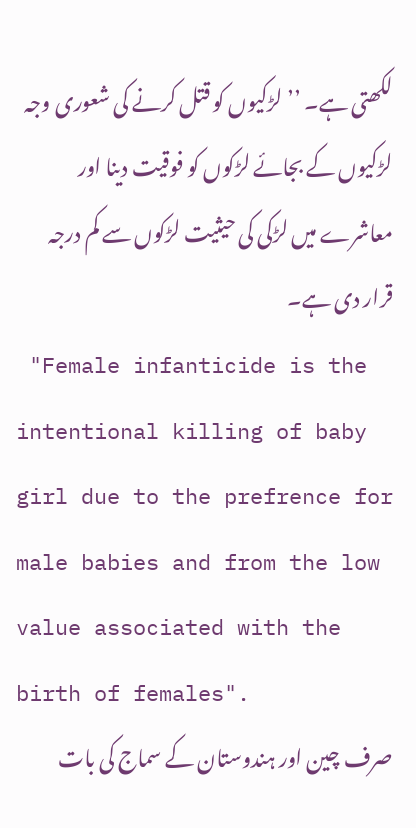لکھتی ہے۔ ’’ لڑکیوں کو قتل کرنے کی شعوری وجہ لڑکیوں کے بجائے لڑکوں کو فوقیت دینا اور معاشرے میں لڑکی کی حیثیت لڑکوں سے کم درجہ قرار دی ہے۔
 "Female infanticide is the intentional killing of baby girl due to the prefrence for male babies and from the low value associated with the birth of females".
صرف چین اور ہندوستان کے سماج کی بات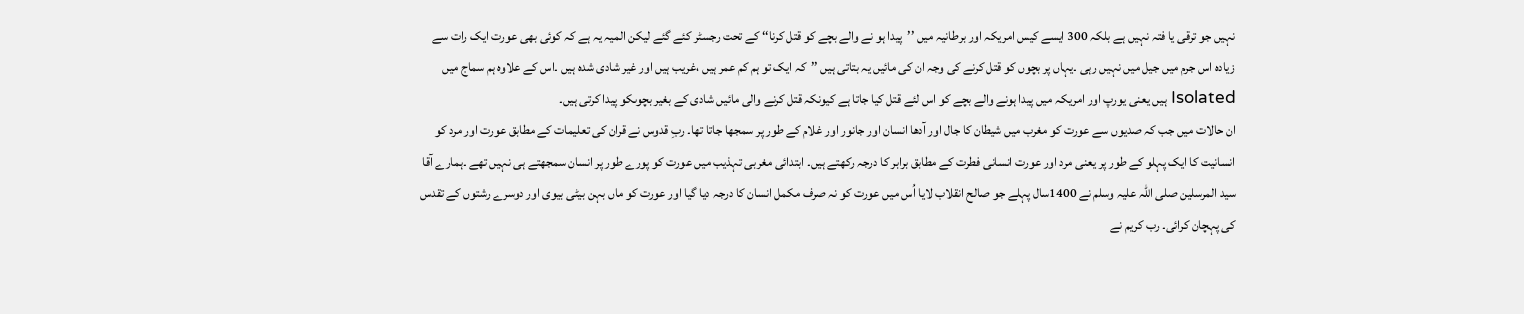نہیں جو ترقی یا فتہ نہیں ہے بلکہ 300 ایسے کیس امریکہ اور برطانیہ میں ’’پیدا ہو نے والے بچے کو قتل کرنا‘‘ کے تحت رجسٹر کئے گئے لیکن المیہ یہ ہے کہ کوئی بھی عورت ایک رات سے زیادہ اس جرم میں جیل میں نہیں رہی ۔یہاں پر بچوں کو قتل کرنے کی وجہ ان کی مائیں یہ بتاتی ہیں ’’کہ ایک تو ہم کم عمر ہیں ،غریب ہیں اور غیر شادی شدہ ہیں ۔اس کے علاوہ ہم سماج میں Isolated ہیں یعنی یورپ اور امریکہ میں پیدا ہونے والے بچے کو اس لئے قتل کیا جاتا ہے کیونکہ قتل کرنے والی مائیں شادی کے بغیر بچوںکو پیدا کرتی ہیں۔
ان حالات میں جب کہ صدیوں سے عورت کو مغرب میں شیطان کا جال اور آدھا انسان اور جانور اور غلام کے طور پر سمجھا جاتا تھا۔ ربِ قدوس نے قران کی تعلیمات کے مطابق عورت اور مرد کو انسانیت کا ایک پہلو کے طور پر یعنی مرد اور عورت انسانی فطرت کے مطابق برابر کا درجہ رکھتے ہیں۔ ابتدائی مغربی تہذیب میں عورت کو پورے طور پر انسان سمجھتے ہی نہیں تھے ۔ہمارے آقا سید المرسلین صلی اللہ علیہ وسلم نے 1400سال پہلے جو صالح انقلاب لایا اُس میں عورت کو نہ صرف مکمل انسان کا درجہ دیا گیا اور عورت کو ماں بہن بیٹی بیوی اور دوسرے رشتوں کے تقدس کی پہچان کرائی۔ رب کریم نے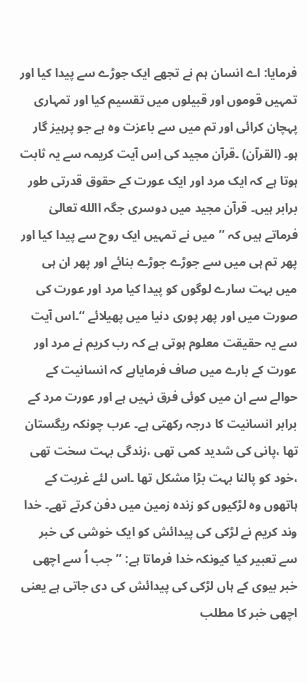فرمایا: اے انسان ہم نے تجھے ایک جوڑے سے پیدا کیا اور تمہیں قوموں اور قبیلوں میں تقسیم کیا اور تمہاری پہچان کرائی اور تم میں سے باعزت وہ ہے جو پرہیز گار ہو۔ (القرآن) ۔قرآن مجید کی اِس آیت کریمہ سے یہ ثابت ہوتا ہے کہ ایک مرد اور ایک عورت کے حقوق قدرتی طور برابر ہیں۔ قرآن مجید میں دوسری جگہ االله تعالیٰ فرماتے ہیں کہ ’’میں نے تمہیں ایک روح سے پیدا کیا اور پھر تم ہی میں سے جوڑے جوڑے بنائے اور پھر ان ہی میں بہت سارے لوگوں کو پیدا کیا مرد اور عورت کی صورت میں اور پھر پوری دنیا میں پھیلائے ‘‘۔اس آیت سے یہ حقیقت معلوم ہوتی ہے کہ رب کریم نے مرد اور عورت کے بارے میں صاف فرمایاہے کہ انسانیت کے حوالے سے ان میں کوئی فرق نہیں ہے اور عورت مرد کے برابر انسانیت کا درجہ رکھتی ہے۔ عرب چونکہ ریگستان تھا ،پانی کی شدید کمی تھی ،زندگی بہت سخت تھی ،خود کو پالنا بہت بڑا مشکل تھا ۔اس لئے غربت کے ہاتھوں وہ لڑکیوں کو زندہ زمین میں دفن کرتے تھے۔ خدا وند کریم نے لڑکی کی پیدائش کو ایک خوشی کی خبر سے تعبیر کیا کیونکہ خدا فرماتا ہے: ’’جب اُ سے اچھی خبر بیوی کے ہاں لڑکی کی پیدائش کی دی جاتی ہے یعنی اچھی خبر کا مطلب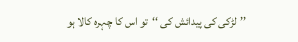’’لڑکی کی پیدائش کی ‘‘  تو اس کا چہرہ کالا ہو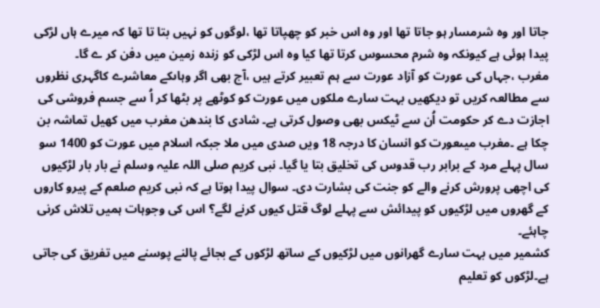جاتا اور وہ شرمسار ہو جاتا تھا اور وہ اس خبر کو چھپاتا تھا ،لوگوں کو نہیں بتا تا تھا کہ میرے ہاں لڑکی پیدا ہوئی ہے کیونکہ وہ شرم محسوس کرتا تھا کیا وہ اس لڑکی کو زندہ زمین میں دفن کر ے گا۔
مغرب ،جہاں کی عورت کو آزاد عورت سے ہم تعبیر کرتے ہیں ،آج بھی اگر وہاںکے معاشرے کاگہری نظروں سے مطالعہ کریں تو دیکھیں بہت سارے ملکوں میں عورت کو کوٹھے پر بٹھا کر اُ سے جسم فروشی کی اجازت دے کر حکومت اُن سے ٹیکس بھی وصول کرتی ہے۔ شادی کا بندھن مغرب میں کھیل تماشہ بن چکا ہے ۔مغرب میںعورت کو انسان کا درجہ 18 ویں صدی میں ملا جبکہ اسلام میں عورت کو 1400 سو سال پہلے مرد کے برابر رب قدوس کی تخلیق بتا یا گیا۔ نبی کریم صلی اللہ علیہ وسلم نے بار بار لڑکیوں کی اچھی پرورش کرنے والے کو جنت کی بشارت دی۔ سوال پیدا ہوتا ہے کہ نبی کریم صلعم کے پیرو کاروں کے گھروں میں لڑکیوں کو پیدائش سے پہلے لوگ قتل کیوں کرنے لگے؟ اس کی وجوہات ہمیں تلاش کرنی چاہئے۔
کشمیر میں بہت سارے گھرانوں میں لڑکیوں کے ساتھ لڑکوں کے بجائے پالنے پوسنے میں تفریق کی جاتی ہے۔لڑکوں کو تعلیم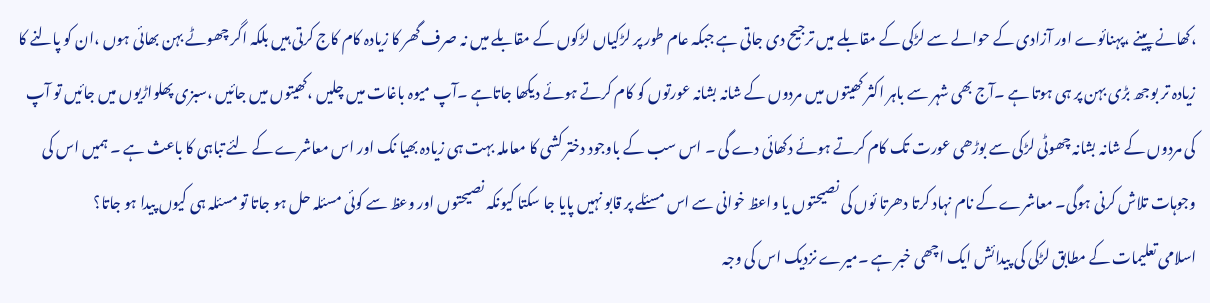،کھانے پینے ،پہنائوے اور آزادی کے حوالے سے لڑکی کے مقابلے میں ترجیح دی جاتی ہے جبکہ عام طور پر لڑکیاں لڑکوں کے مقابلے میں نہ صرف گھر کا زیادہ کام کاج کرتی ہیں بلکہ اگر چھوٹے بہن بھائی ہوں ،ان کو پالنے کا زیادہ تر بوجھ بڑی بہن پر ہی ہوتا ہے ۔آج بھی شہر سے باہر اکثر کھیتوں میں مردوں کے شانہ بشانہ عورتوں کو کام کرتے ہوئے دیکھا جاتاہے ۔آپ میوہ باغات میں چلیں ،کھیتوں میں جائیں ،سبزی پھلواڑیوں میں جائیں تو آپ کی مردوں کے شانہ بشانہ چھوٹی لڑکی سے بوڑھی عورت تک کام کرتے ہوئے دکھائی دے گی ۔ اس سب کے باوجود دختر کشی کا معاملہ بہت ہی زیادہ بھیا نک اور اس معاشرے کے لئے تباہی کا باعث ہے ۔ ہمیں اس کی وجوہات تلاش کرنی ہوگی۔ معاشرے کے نام نہاد کرتا دھرتا ئوں کی نصیحتوں یا واعظ خوانی سے اس مسئلے پر قابو نہیں پایا جا سکتا کیونکہ نصیحتوں اور وعظ سے کوئی مسئلہ حل ہو جاتا تو مسئلہ ہی کیوں پیدا ہو جاتا؟
اسلامی تعلیمات کے مطابق لڑکی کی پیدائش ایک اچھی خبر ہے ۔میرے نزدیک اس کی وجہ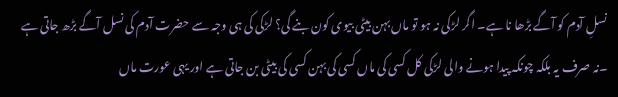نسلِ آدم کو آگے بڑھا نا ہے۔ اگر لڑکی نہ ہو تو ماں بہن بیٹی بیوی کون بنے گی؟ لڑکی کی ہی وجہ سے حضرت آدم کی نسل آگے بڑھ جاتی ہے ۔نہ صرف یہ بلکہ چونکہ پیدا ہونے والی لڑکی کل کسی کی ماں کسی کی بہن کسی کی بیٹی بن جاتی ہے اور یہی عورت ماں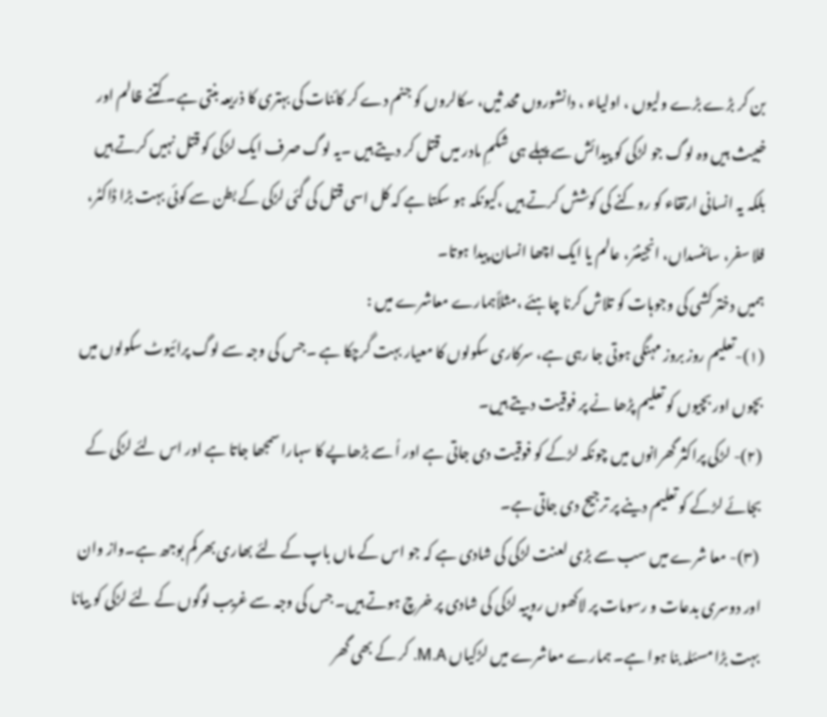بن کر بڑے بڑے ولیوں ، اولیاء ، دانشوروں محد ثیں، سکالروں کو جنم دے کر کائنات کی بہتری کا ذریعہ بنتی ہے۔ کتنے ظالم اور خبیث ہیں وہ لوگ جو لڑکی کو پیدائش سے پہلے ہی شکمِ مادر میں قتل کر دیتے ہیں ۔یہ لوگ صرف ایک لڑکی کو قتل نہیں کرتے ہیں بلکہ یہ انسانی ارتقاء کو روکنے کی کوشش کرتے ہیں ،کیونکہ ہو سکتا ہے کہ کل اسی قتل کی گئی لڑکی کے بطن سے کوئی بہت بڑا ڈاکٹر، فلا سفر، سائنسداں، انجینئر، عالم یا ایک اچھا انسان پیدا ہوتا۔
ہمیں دختر کشی کی وجوہات کو تلاش کرنا چاہئے ،مثلاًہمارے معاشرے میں :
(۱)-تعلیم روز بروز مہنگی ہوتی جا رہی ہے، سرکاری سکولوں کا معیار بہت گرچکا ہے ۔جس کی وجہ سے لوگ پرائیوٹ سکولوں میں بچوں اور بچیوں کو تعلیم پڑھا نے پر فوقیت دیتے ہیں۔
(۲)- لڑکی پراکثر گھرانوں میں چونکہ لڑکے کو فوقیت دی جاتی ہے اور اُ سے بڑھاپے کا سہارا سمجھا جاتا ہے اور اس لئے لڑکی کے بجائے لڑکے کو تعلیم دینے پر ترجیح دی جاتی ہے۔
 (۳)- معا شرے میں سب سے بڑی لعنت لڑکی کی شادی ہے کہ جو اس کے ماں باپ کے لئے بھاری بھرکم بوجھ ہے۔واز وان اور دوسری بدعات و رسومات پر لاکھوں روپیہ لڑکی کی شادی پر خرچ ہوتے ہیں۔ جس کی وجہ سے غریب لوگوں کے لئے لڑکی کو بیانا بہت بڑا مسئلہ بنا ہوا ہے۔ ہمارے معاشرے میں لڑکیاں M.A. کر کے بھی گھر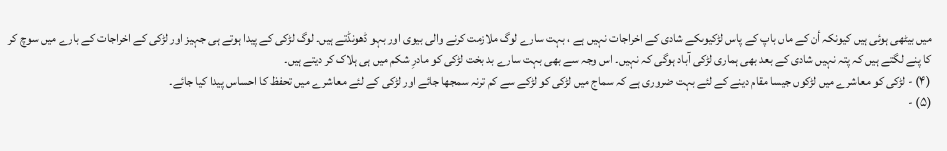میں بیٹھی ہوئی ہیں کیونکہ أن کے ماں باپ کے پاس لڑکیوںکے شادی کے اخراجات نہیں ہے ، بہت سارے لوگ ملازمت کرنے والی بیوی اور بہو ڈھونڈتے ہیں۔ لوگ لڑکی کے پیدا ہوتے ہی جہیز اور لڑکی کے اخراجات کے بارے میں سوچ کر کا پنے لگتے ہیں کہ پتہ نہیں شادی کے بعد بھی ہماری لڑکی آباد ہوگی کہ نہیں۔ اس وجہ سے بھی بہت سارے بد بخت لڑکی کو مادرِ شکم میں ہی ہلاک کر دیتے ہیں۔
(۴) - لڑکی کو معاشرے میں لڑکوں جیسا مقام دینے کے لئے بہت ضروری ہے کہ سماج میں لڑکی کو لڑکے سے کم ترنہ سمجھا جائے اور لڑکی کے لئے معاشرے میں تحفظ کا احساس پیدا کیا جائے۔
(۵) -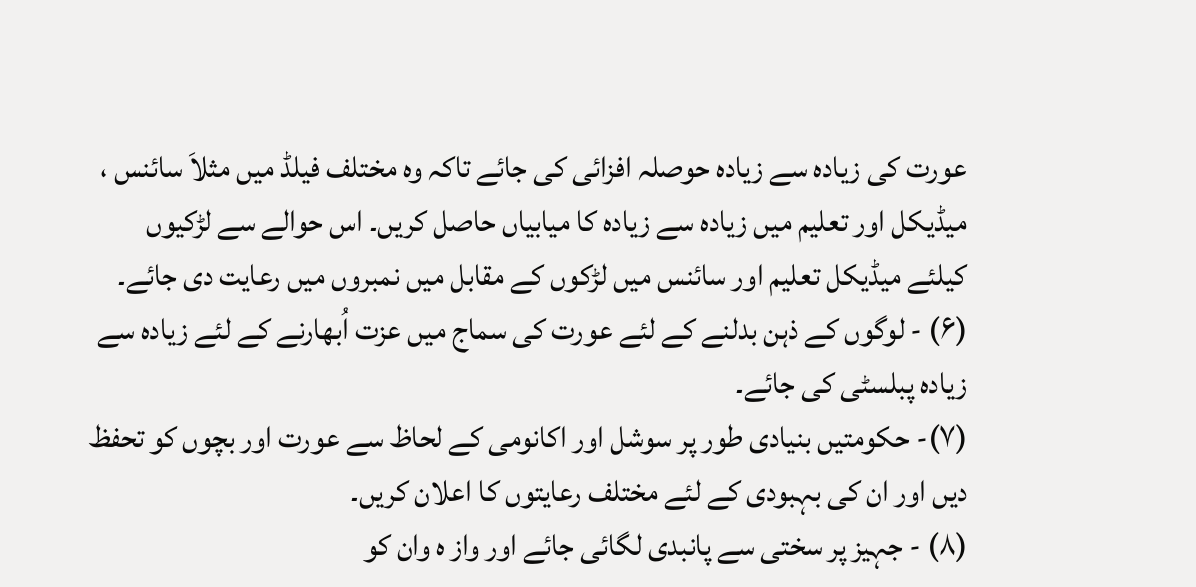عورت کی زیادہ سے زیادہ حوصلہ افزائی کی جائے تاکہ وہ مختلف فیلڈ میں مثلاَ سائنس ، میڈیکل اور تعلیم میں زیادہ سے زیادہ کا میابیاں حاصل کریں۔ اس حوالے سے لڑکیوں کیلئے میڈیکل تعلیم اور سائنس میں لڑکوں کے مقابل میں نمبروں میں رعایت دی جائے۔
(۶) - لوگوں کے ذہن بدلنے کے لئے عورت کی سماج میں عزت اُبھارنے کے لئے زیادہ سے زیادہ پبلسٹی کی جائے۔
(۷)- حکومتیں بنیادی طور پر سوشل اور اکانومی کے لحاظ سے عورت اور بچوں کو تحفظ دیں اور ان کی بہبودی کے لئے مختلف رعایتوں کا اعلان کریں۔
(۸) - جہیز پر سختی سے پانبدی لگائی جائے اور واز ہ وان کو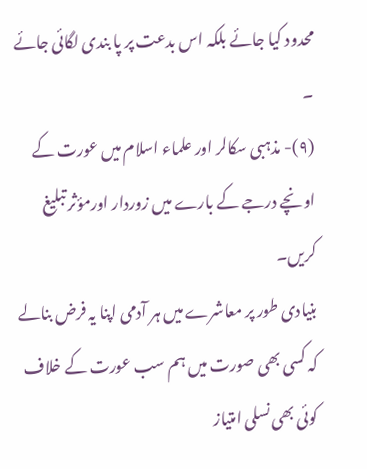محدود کیا جائے بلکہ اس بدعت پر پا بندی لگائی جائے ۔
(۹)- مذہبی سکالر اور علماء اسلام میں عورت کے اونچے درجے کے بارے میں زوردار اورمؤثر تبلیغ کریں۔
بنیادی طور پر معاشرے میں ہر آدمی اپنا یہ فرض بنالے کہ کسی بھی صورت میں ہم سب عورت کے خلاف کوئی بھی نسلی امتیاز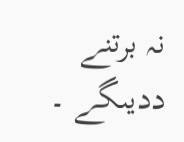نہ برتنے ددیںگے ۔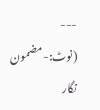---
(نوٹ:-مضمون نگار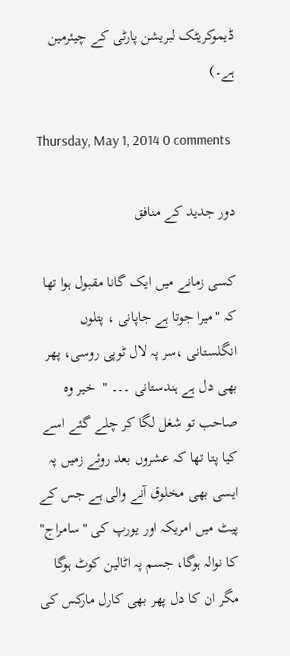ڈیموکریٹک لبریشن پارٹی کے چیئرمین ہے۔)

Thursday, May 1, 2014 0 comments

دور جدید کے منافق

کسی زمانے میں ایک گانا مقبول ہوا تھا کہ "میرا جوتا ہے جاپانی ، پتلوں انگلستانی ،سر پہ لال ٹوپی روسی، پھر بھی دل ہے ہندستانی ۔۔۔ "  خیر وہ صاحب تو شغل لگا کر چلے گئے اسے کیا پتا تھا کہ عشروں بعد روئے زمیں پہ ایسی بھی مخلوق آنے والی ہے جس کے پیٹ میں امریکہ اور یورپ کی "سامراج" کا نوالہ ہوگا، جسم پہ اٹالین کوٹ ہوگا مگر ان کا دل پھر بھی کارل مارکس کی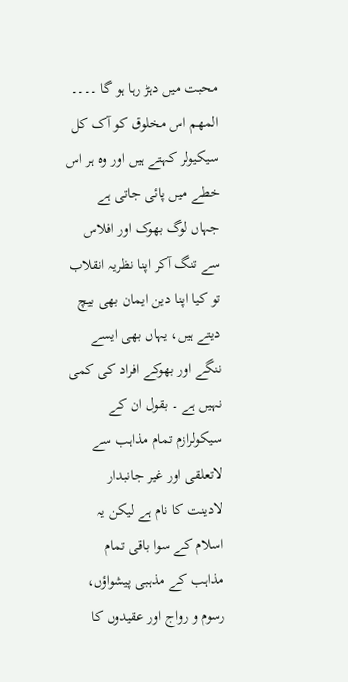محبت میں دہڑ رہا ہو گا ۔۔۔۔ المھم اس مخلوق کو آک کل سیکیولر کہتے ہیں اور وہ ہر اس خطے میں پائی جاتی ہے جہاں لوگ بھوک اور افلاس سے تنگ آکر اپنا نظریہ انقلاب تو کیا اپنا دین ایمان بھی بیچ دیتے ہیں، یہاں بھی ایسے ننگے اور بھوکے افراد کی کمی نہیں ہے ۔ بقول ان کے سیکولرازم تمام مذاہب سے لاتعلقی اور غیر جانبدار لادینت کا نام ہے لیکن یہ اسلام کے سوا باقی تمام مذاہب کے مذہبی پیشواؤں، رسوم و رواج اور عقیدوں کا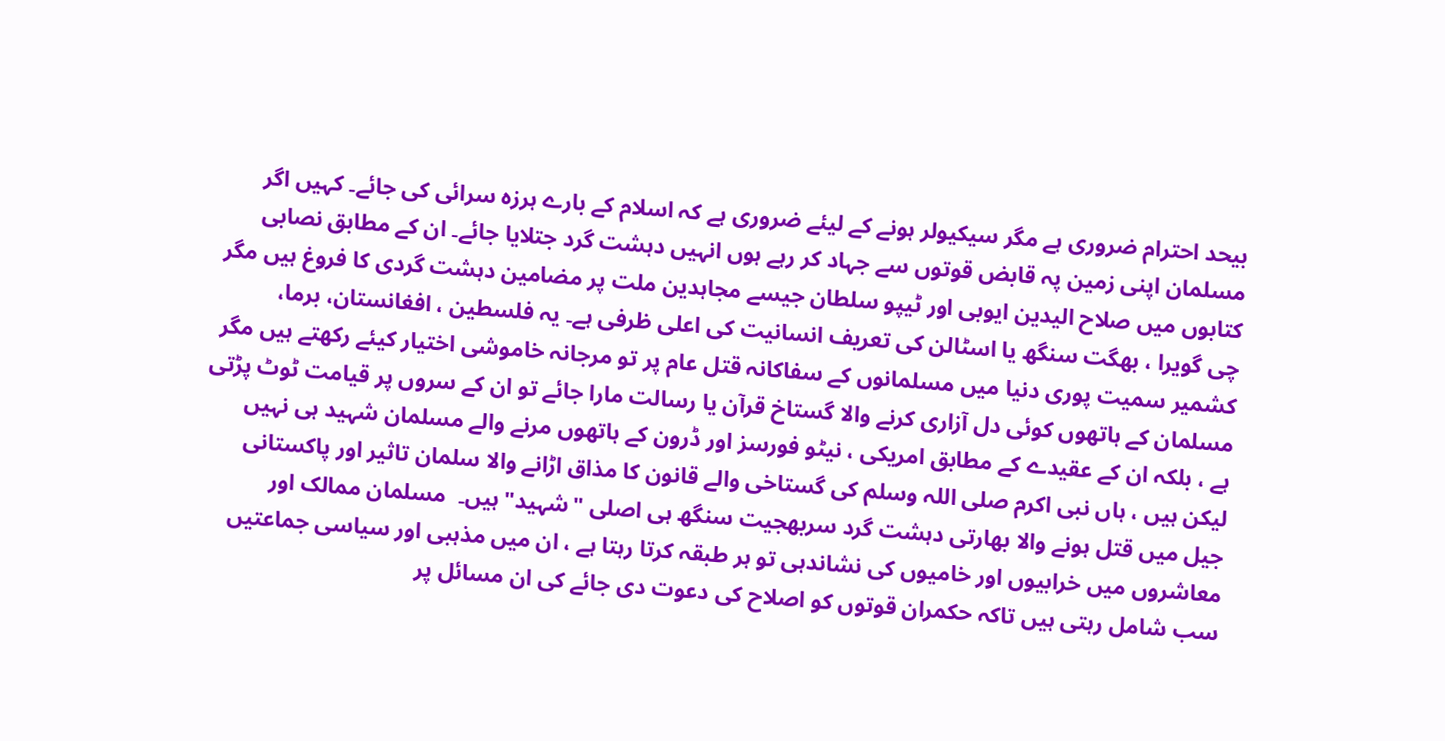بیحد احترام ضروری ہے مگر سیکیولر ہونے کے لیئے ضروری ہے کہ اسلام کے بارے ہرزہ سرائی کی جائے۔ کہیں اگر مسلمان اپنی زمین پہ قابض قوتوں سے جہاد کر رہے ہوں انہیں دہشت گرد جتلایا جائے۔ ان کے مطابق نصابی کتابوں میں صلاح الیدین ایوبی اور ٹیپو سلطان جیسے مجاہدین ملت پر مضامین دہشت گردی کا فروغ ہیں مگر چی گویرا ، بھگت سنگھ یا اسٹالن کی تعریف انسانیت کی اعلی ظرفی ہے۔ یہ فلسطین ، افغانستان، برما، کشمیر سمیت پوری دنیا میں مسلمانوں کے سفاکانہ قتل عام پر تو مرجانہ خاموشی اختیار کیئے رکھتے ہیں مگر مسلمان کے ہاتھوں کوئی دل آزاری کرنے والا گستاخ قرآن یا رسالت مارا جائے تو ان کے سروں پر قیامت ٹوٹ پڑتی ہے ، بلکہ ان کے عقیدے کے مطابق امریکی ، نیٹو فورسز اور ڈرون کے ہاتھوں مرنے والے مسلمان شہید ہی نہیں لیکن ہیں ، ہاں نبی اکرم صلی اللہ وسلم کی گستاخی والے قانون کا مذاق اڑانے والا سلمان تاثیر اور پاکستانی جیل میں قتل ہونے والا بھارتی دہشت گرد سربھجیت سنگھ ہی اصلی "شہید" ہیں۔  مسلمان ممالک اور معاشروں میں خرابیوں اور خامیوں کی نشاندہی تو ہر طبقہ کرتا رہتا ہے ، ان میں مذہبی اور سیاسی جماعتیں  سب شامل رہتی ہیں تاکہ حکمران قوتوں کو اصلاح کی دعوت دی جائے کی ان مسائل پر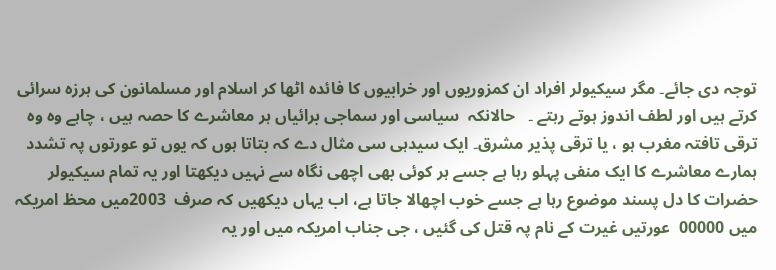توجہ دی جائے۔ مگر سیکیولر افراد ان کمزوریوں اور خرابیوں کا فائدہ اٹھا کر اسلام اور مسلمانون کی ہرزہ سرائی کرتے ہیں اور لطف اندوز ہوتے رہتے ۔   حالانکہ  سیاسی اور سماجی برائیاں ہر معاشرے کا حصہ ہیں ، چاہے وہ وہ ترقی تافتہ مغرب ہو ، یا ترقی پذیر مشرق۔ ایک سیدہی سی مثال دے کہ بتاتا ہوں کہ یوں تو عورتوں پہ تشدد ہمارے معاشرے کا ایک منفی پہلو رہا ہے جسے ہر کوئی بھی اچھی نگاہ سے نہیں دیکھتا اور یہ تمام سیکیولر حضرات کا دل پسند موضوع رہا ہے جسے خوب اچھالا جاتا ہے، اب یہاں دیکھیں کہ صرف  2003میں محظ امریکہ میں 00000  عورتیں غیرت کے نام پہ قتل کی گئیں ، جی جناب امریکہ میں اور یہ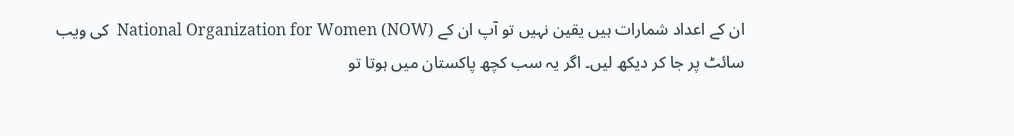ان کے اعداد شمارات ہیں یقین نہیں تو آپ ان کے National Organization for Women (NOW)  کی ویب سائٹ پر جا کر دیکھ لیں۔ اگر یہ سب کچھ پاکستان میں ہوتا تو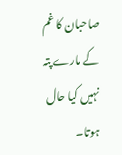صاحبان کا غم کے مارے پتہ نہیں کیا حال ہوتا۔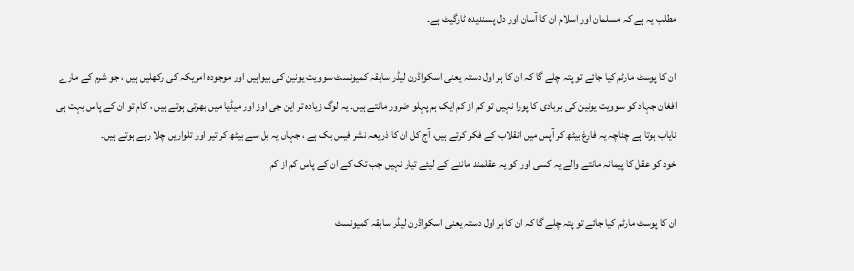مطلب یہ ہے کہ مسلمان اور اسلام ان کا آسان اور دل پسندیدہ ٹارگیٹ ہے۔

ان کا پوسٹ مارٹم کیا جائے تو پتہ چلے گا کہ ان کا ہر اول دستہ یعنی اسکواڈرن لیڈر سابقہ کمیونسٹ سوویت یونین کی بیواہیں اور موجودہ امریکہ کی رکھلیں ہیں ، جو شرم کے مارے افغان جہاد کو سوویت یونین کی بربادی کا پورا نہیں تو کم از کم ایک ہم پہلو ضرور مانتے ہیں۔ یہ لوگ زیادہ تر این جی اوز اور میڈیا میں بھرتی ہوتے ہیں ، کام تو ان کے پاس بہت ہی نایاب ہوتا ہے چناچہ یہ فارغ بیٹھ کر آپس میں انقلاب کے فکر کرتے ہیں، آج کل ان کا ذریعہ نشر فیس بک ہے ، جہاں یہ بل سے بیٹھ کر تیر اور تلواریں چلا رہے ہوتے ہیں۔
خود کو عقل کا پیمانہ مانتے والے یہ کسی اور کو یہ عقلمند ماننے کے لیئے تیار نہیں جب تک کے ان کے پاس کم از کم

ان کا پوسٹ مارٹم کیا جائے تو پتہ چلے گا کہ ان کا ہر اول دستہ یعنی اسکواڈرن لیڈر سابقہ کمیونسٹ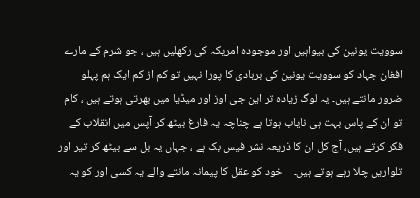سوویت یونین کی بیواہیں اور موجودہ امریکہ کی رکھلیں ہیں ، جو شرم کے مارے افغان جہاد کو سوویت یونین کی بربادی کا پورا نہیں تو کم از کم ایک ہم پہلو ضرور مانتے ہیں۔ یہ لوگ زیادہ تر این جی اوز اور میڈیا میں بھرتی ہوتے ہیں ، کام تو ان کے پاس بہت ہی نایاب ہوتا ہے چناچہ یہ فارغ بیٹھ کر آپس میں انقلاب کے فکر کرتے ہیں، آج کل ان کا ذریعہ نشر فیس بک ہے ، جہاں یہ بل سے بیٹھ کر تیر اور تلواریں چلا رہے ہوتے ہیں۔    خود کو عقل کا پیمانہ مانتے والے یہ کسی اور کو یہ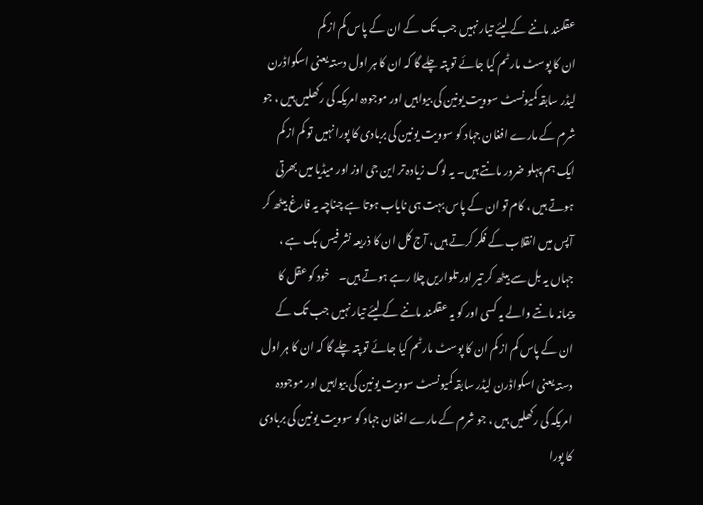عقلمند ماننے کے لیئے تیار نہیں جب تک کے ان کے پاس کم از کم
ان کا پوسٹ مارٹم کیا جائے تو پتہ چلے گا کہ ان کا ہر اول دستہ یعنی اسکواڈرن لیڈر سابقہ کمیونسٹ سوویت یونین کی بیواہیں اور موجودہ امریکہ کی رکھلیں ہیں ، جو شرم کے مارے افغان جہاد کو سوویت یونین کی بربادی کا پورا نہیں تو کم از کم ایک ہم پہلو ضرور مانتے ہیں۔ یہ لوگ زیادہ تر این جی اوز اور میڈیا میں بھرتی ہوتے ہیں ، کام تو ان کے پاس بہت ہی نایاب ہوتا ہے چناچہ یہ فارغ بیٹھ کر آپس میں انقلاب کے فکر کرتے ہیں، آج کل ان کا ذریعہ نشر فیس بک ہے ، جہاں یہ بل سے بیٹھ کر تیر اور تلواریں چلا رہے ہوتے ہیں۔    خود کو عقل کا پیمانہ مانتے والے یہ کسی اور کو یہ عقلمند ماننے کے لیئے تیار نہیں جب تک کے ان کے پاس کم از کم ان کا پوسٹ مارٹم کیا جائے تو پتہ چلے گا کہ ان کا ہر اول دستہ یعنی اسکواڈرن لیڈر سابقہ کمیونسٹ سوویت یونین کی بیواہیں اور موجودہ امریکہ کی رکھلیں ہیں ، جو شرم کے مارے افغان جہاد کو سوویت یونین کی بربادی کا پورا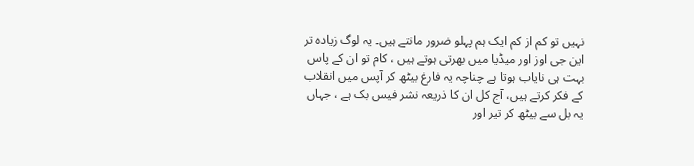نہیں تو کم از کم ایک ہم پہلو ضرور مانتے ہیں۔ یہ لوگ زیادہ تر این جی اوز اور میڈیا میں بھرتی ہوتے ہیں ، کام تو ان کے پاس بہت ہی نایاب ہوتا ہے چناچہ یہ فارغ بیٹھ کر آپس میں انقلاب کے فکر کرتے ہیں، آج کل ان کا ذریعہ نشر فیس بک ہے ، جہاں یہ بل سے بیٹھ کر تیر اور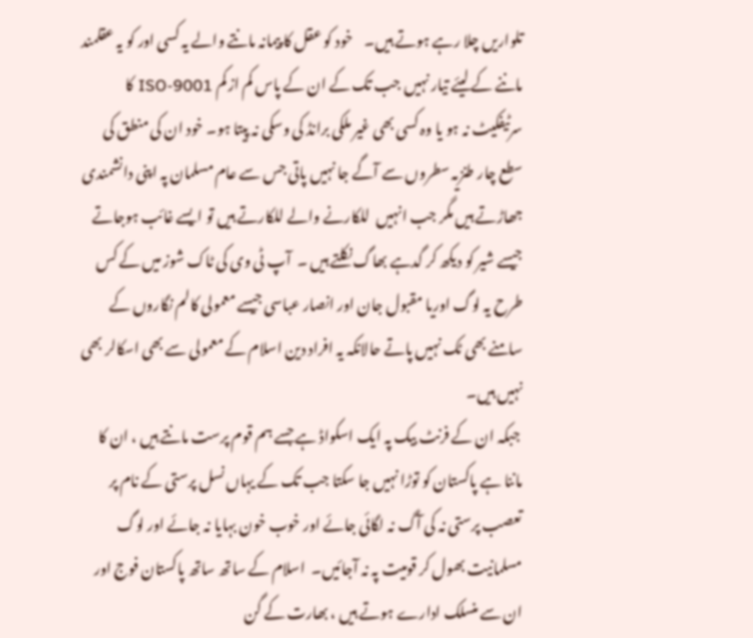تلواریں چلا رہے ہوتے ہیں۔    خود کو عقل کا پیمانہ مانتے والے یہ کسی اور کو یہ عقلمند ماننے کے لیئے تیار نہیں جب تک کے ان کے پاس کم از کم ISO-9001 کا سرٹیفکیٹ نہ ہو یا وہ کسی بھی غیر ملکی برانڈ کی وسکی نہ پیتا ہو۔ خود ان کی منطق کی سطع چار طنزیہ سطروں سے آگے جا نہیں پاتی جس سے عام مسلمان پہ اپنی دانشمندی جھاڑتے ہیں مگر جب انہیں  للکارنے والے للکارتے ہیں تو ایسے غائب ہوجاتے جیسے شیر کو دیکھ کر گدہے بھاگ نکلتے ہیں ۔  آپ ٹی وی کی ٹاک شوز میں کے کس طرح یہ لوگ اوریا مقبول جان اور انصار عباسی جیسے معمولی کالم نگاروں کے سامنے بھی ٹک نہیں پاتے حالانکہ یہ افراد دین اسلام کے معمولی سے بھی اسکالر بھی نہیں ہیں۔
 جبکہ ان کے فرنٹ بیک پہ ایک اسکواڈ ہے جسے ہم قوم پرست مانتے ہیں ، ان کا ماننا ہے پاکستان کو توڑا نہیں جا سکتا جب تک کے یہاں نسل پرستی کے نام پر تعصب پرستی نہ کی آگ نہ لگائی جائے اور خوب خون بہایا نہ جائے اور لوگ مسلمانیت بھول کر قومیت پہ نہ آجائیں۔  اسلام کے ساتھ ساتھ پاکستان فوج اور ان سے منسلک ادارے ہوتے ہیں ، بھارت کے گن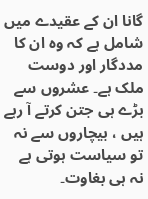گانا ان کے عقیدے میں شامل ہے کہ وہ ان کا مددگار اور دوست ملک ہے۔ عشروں سے بڑے ہی جتن کرتے آ رہے ہیں ، بیچاروں سے نہ تو سیاست ہوتی ہے نہ ہی بغاوت۔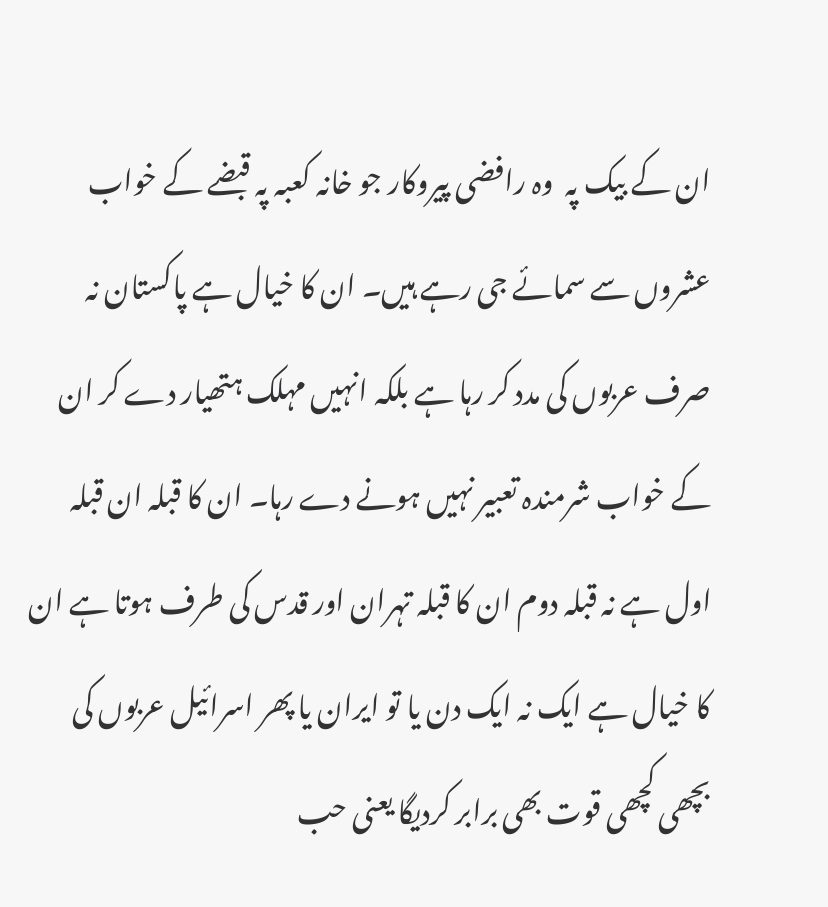ان کے بیک پہ  وہ رافضی پیروکار جو خانہ کعبہ پہ قبضے کے خواب عشروں سے سمائے جی رہے ہیں۔ ان کا خیال ہے پاکستان نہ صرف عربوں کی مدد کر رہا ہے بلکہ انہیں مہلک ہتھیار دے کر ان کے خواب شرمندہ تعبیر نہیں ہونے دے رہا۔ ان کا قبلہ ان قبلہ اول ہے نہ قبلہ دوم ان کا قبلہ تہران اور قدس کی طرف ہوتا ہے ان کا خیال ہے ایک نہ ایک دن یا تو ایران یا پھر اسرائیل عربوں کی بچھی کچھی قوت بھی برابر کردیگا یعنی حب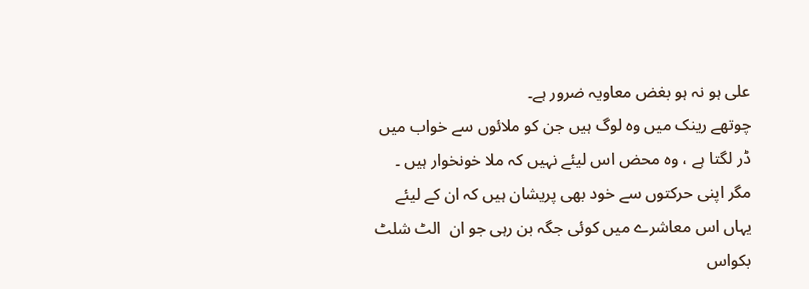علی ہو نہ ہو بغض معاویہ ضرور ہے۔
چوتھے رینک میں وہ لوگ ہیں جن کو ملائوں سے خواب میں ڈر لگتا ہے ، وہ محض اس لیئے نہیں کہ ملا خونخوار ہیں ۔ مگر اپنی حرکتوں سے خود بھی پریشان ہیں کہ ان کے لیئے یہاں اس معاشرے میں کوئی جگہ بن رہی جو ان  الٹ شلٹ بکواس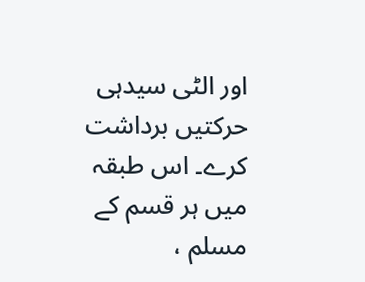اور الٹی سیدہی حرکتیں برداشت کرے۔ اس طبقہ میں ہر قسم کے مسلم ،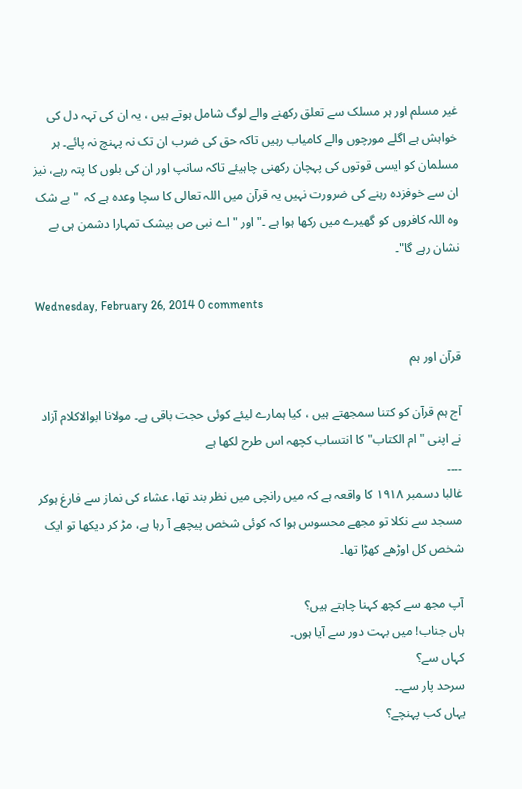غیر مسلم اور ہر مسلک سے تعلق رکھنے والے لوگ شامل ہوتے ہیں ، یہ ان کی تہہ دل کی خواہش ہے اگلے مورچوں والے کامیاب رہیں تاکہ حق کی ضرب ان تک نہ پہنچ نہ پائے۔ ہر مسلمان کو ایسی قوتوں کی پہچان رکھنی چاہیئے تاکہ سانپ اور ان کی بلوں کا پتہ رہے، نیز ان سے خوفزدہ رہنے کی ضرورت نہیں یہ قرآن میں اللہ تعالی کا سچا وعدہ ہے کہ  "بے شک وہ اللہ کافروں کو گھیرے میں رکھا ہوا ہے ۔" اور "اے نبی ص بیشک تمہارا دشمن ہی بے نشان رہے گا"۔

Wednesday, February 26, 2014 0 comments

قرآن اور ہم

آج ہم قرآن کو کتنا سمجھتے ہیں ، کیا ہمارے لیئے کوئی حجت باقی ہے۔ مولانا ابوالاکلام آزاد نے اپنی "ام الکتاب" کا انتساب کچھہ اس طرح لکھا ہے
۔۔۔۔
غالبا دسمبر ١٩١٨ کا واقعہ ہے کہ میں رانچی میں نظر بند تھا، عشاء کی نماز سے فارغ ہوکر مسجد سے نکلا تو مجھے محسوس ہوا کہ کوئی شخص پیچھے آ رہا ہے، مڑ کر دیکھا تو ایک شخص کل اوڑھے کھڑا تھا۔

آپ مجھ سے کچھ کہنا چاہتے ہیں؟
ہاں جناب! میں بہت دور سے آیا ہوں۔
کہاں سے؟
سرحد پار سے۔۔
یہاں کب پہنچے؟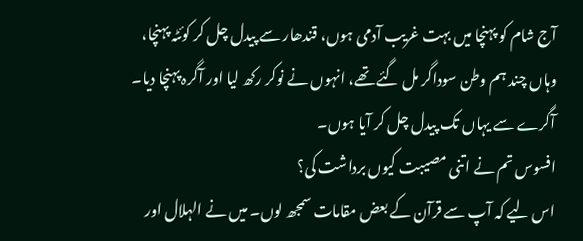آج شام کو پہنچا میں بہت غریب آدمی ہوں، قندھار سے پیدل چل کر کوئٹہ پہنچا، وہاں چند ہم وطن سوداگر مل گئے تھے، انہوں نے نوکر رکھ لیا اور آگرہ پہنچا دیا۔ آگرے سے یہاں تک پیدل چل کر آیا ہوں۔
افسوس تم نے اتنی مصیبت کیوں برداشت کی؟
اس لیے کہ آپ سے قرآن کے بعض مقامات سمجھ لوں۔ میں نے الہلال اور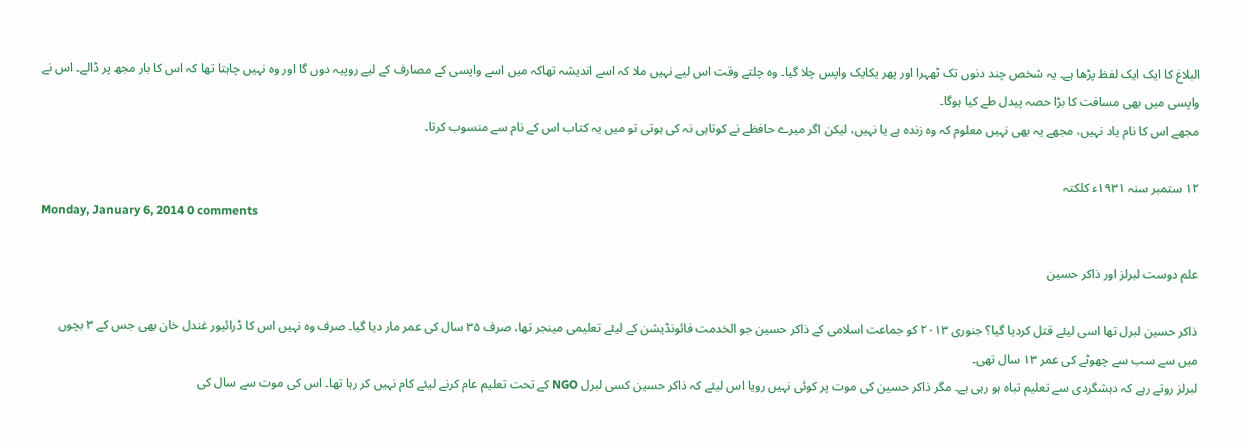البلاغ کا ایک ایک لفظ پڑھا ہے۔ یہ شخص چند دنوں تک ٹھہرا اور پھر یکایک واپس چلا گیا۔ وہ چلتے وقت اس لیے نہیں ملا کہ اسے اندیشہ تھاکہ میں اسے واپسی کے مصارف کے لیے روپیہ دوں گا اور وہ نہیں چاہتا تھا کہ اس کا بار مجھ پر ڈالے۔ اس نے واپسی میں بھی مسافت کا بڑا حصہ پیدل طے کیا ہوگا۔
مجھے اس کا نام یاد نہیں، مجھے یہ بھی نہیں معلوم کہ وہ زندہ ہے یا نہیں، لیکن اگر میرے حافظے نے کوتاہی نہ کی ہوتی تو میں یہ کتاب اس کے نام سے منسوب کرتا۔

١٢ ستمبر سنہ ١٩٣١ء کلکتہ
Monday, January 6, 2014 0 comments

علم دوست لبرلز اور ذاکر حسین

ذاکر حسین لبرل تھا اسی لیئے قتل کردیا گیا؟ جنوری ۲۰۱۳ کو جماعت اسلامی کے ذاکر حسین جو الخدمت فائونڈیشن کے لیئے تعلیمی مینجر تھا، صرف ۳۵ سال کی عمر مار دیا گیا۔ صرف وہ نہیں اس کا ڈرائیور غندل خان بھی جس کے ۳ بچوں میں سے سب سے چھوٹے کی عمر ۱۳ سال تھی۔
لبرلز روتے رہے کہ دہشگردی سے تعلیم تباہ ہو رہی ہے۔ مگر ذاکر حسین کی موت پر کوئی نہیں رویا اس لیئے کہ ذاکر حسین کسی لبرل NGO کے تحت تعلیم عام کرنے لیئے کام نہیں کر رہا تھا۔ اس کی موت سے سال کی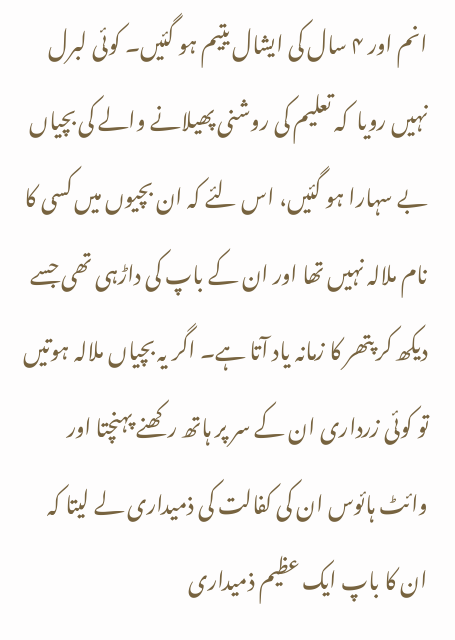انم اور ۴ سال کی ایشال یتیم ہو گئیں۔ کوئی لبرل نہیں رویا  کہ تعلیم کی روشنی پھیلانے والے کی بچیاں بے سہارا ہو گئیں، اس لئے کہ ان بچیوں میں کسی کا نام ملالہ نہیں تھا اور ان کے باپ کی داڑہی تھی جسے دیکھ کر پتھر کا زمانہ یاد آتا ہے۔ اگر یہ بچیاں ملالہ ہوتیں تو کوئی زرداری ان کے سر پر ہاتھ رکھنے پہنچتا اور وائٹ ہائوس ان کی کفالت کی ذمیداری لے لیتا کہ ان کا باپ ایک عظیم ذمیداری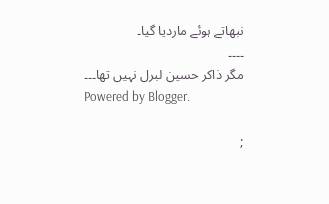نبھاتے ہوئے ماردیا گیا۔
۔۔۔۔
مگر ذاکر حسین لبرل نہیں تھا۔۔۔
Powered by Blogger.

;